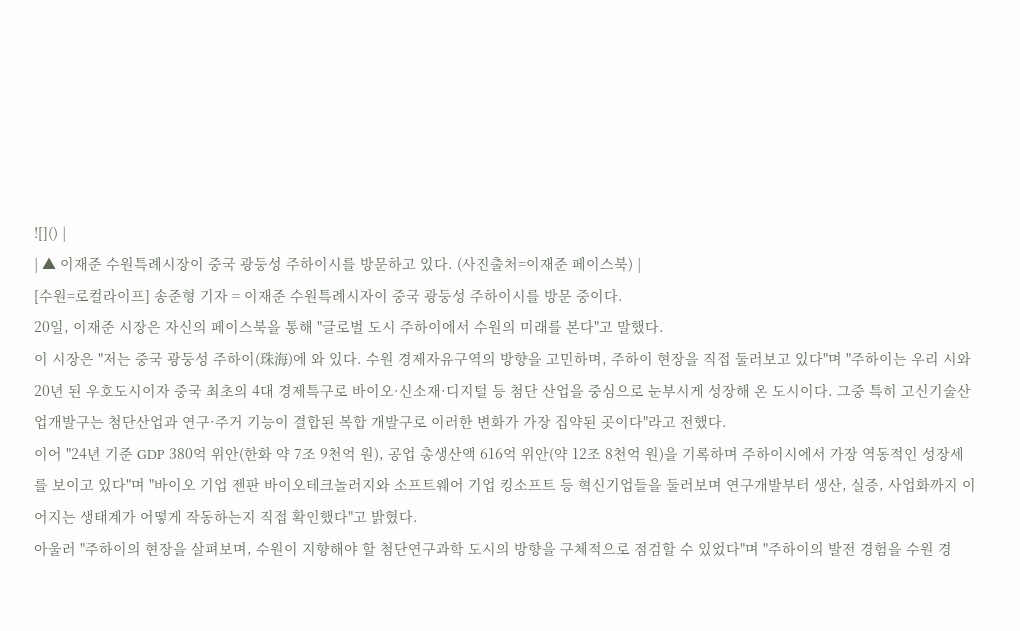![]() |
| ▲ 이재준 수원특례시장이 중국 광둥성 주하이시를 방문하고 있다. (사진출처=이재준 페이스북) |
[수원=로컬라이프] 송준형 기자 = 이재준 수원특례시자이 중국 광둥성 주하이시를 방문 중이다.
20일, 이재준 시장은 자신의 페이스북을 통해 "글로벌 도시 주하이에서 수원의 미래를 본다"고 말했다.
이 시장은 "저는 중국 광둥성 주하이(珠海)에 와 있다. 수원 경제자유구역의 방향을 고민하며, 주하이 현장을 직접 둘러보고 있다"며 "주하이는 우리 시와 20년 된 우호도시이자 중국 최초의 4대 경제특구로 바이오·신소재·디지털 등 첨단 산업을 중심으로 눈부시게 성장해 온 도시이다. 그중 특히 고신기술산업개발구는 첨단산업과 연구·주거 기능이 결합된 복합 개발구로 이러한 변화가 가장 집약된 곳이다"라고 전했다.
이어 "24년 기준 GDP 380억 위안(한화 약 7조 9천억 원), 공업 총생산액 616억 위안(약 12조 8천억 원)을 기록하며 주하이시에서 가장 역동적인 성장세를 보이고 있다"며 "바이오 기업 젠판 바이오테크놀러지와 소프트웨어 기업 킹소프트 등 혁신기업들을 둘러보며 연구개발부터 생산, 실증, 사업화까지 이어지는 생태계가 어떻게 작동하는지 직접 확인했다"고 밝혔다.
아울러 "주하이의 현장을 살펴보며, 수원이 지향해야 할 첨단연구과학 도시의 방향을 구체적으로 점검할 수 있었다"며 "주하이의 발전 경험을 수원 경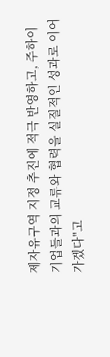제자유구역 지정 추진에 적극 반영하고, 주하이 기업들과의 교류와 협력을 실질적인 성과로 이어가겠다"고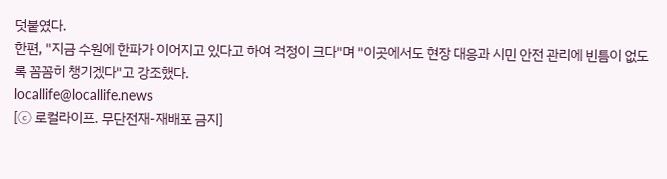덧붙였다.
한편, "지금 수원에 한파가 이어지고 있다고 하여 걱정이 크다"며 "이곳에서도 현장 대응과 시민 안전 관리에 빈틈이 없도록 꼼꼼히 챙기겠다"고 강조했다.
locallife@locallife.news
[ⓒ 로컬라이프. 무단전재-재배포 금지]